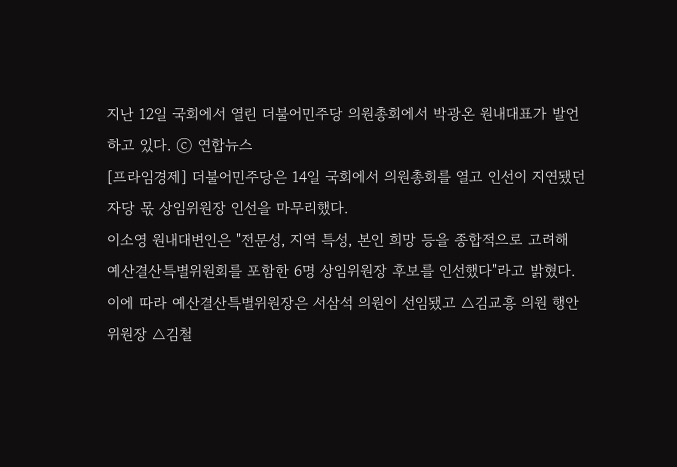지난 12일 국회에서 열린 더불어민주당 의원총회에서 박광온 원내대표가 발언하고 있다. ⓒ 연합뉴스
[프라임경제] 더불어민주당은 14일 국회에서 의원총회를 열고 인선이 지연됐던 자당 몫 상임위원장 인선을 마무리했다.
이소영 원내대변인은 "전문성, 지역 특성, 본인 희망 등을 종합적으로 고려해 예산결산특별위원회를 포함한 6명 상임위원장 후보를 인선했다"라고 밝혔다.
이에 따라 예산결산특별위원장은 서삼석 의원이 선임됐고 △김교흥 의원 행안위원장 △김철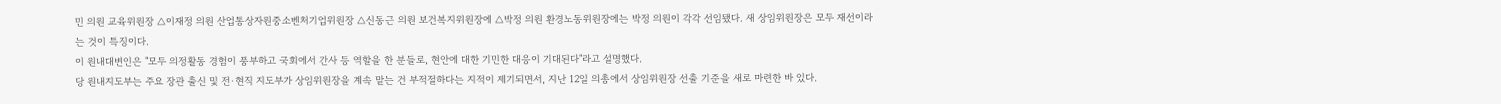민 의원 교육위원장 △이재정 의원 산업통상자원중소벤처기업위원장 △신동근 의원 보건복지위원장에 △박정 의원 환경노동위원장에는 박정 의원이 각각 선임됐다. 새 상임위원장은 모두 재선이라는 것이 특징이다.
이 원내대변인은 "모두 의정활동 경험이 풍부하고 국회에서 간사 등 역할을 한 분들로, 현안에 대한 기민한 대응이 기대된다"라고 설명했다.
당 원내지도부는 주요 장관 출신 및 전·현직 지도부가 상임위원장을 계속 맡는 건 부적절하다는 지적이 제기되면서, 지난 12일 의총에서 상임위원장 선출 기준을 새로 마련한 바 있다.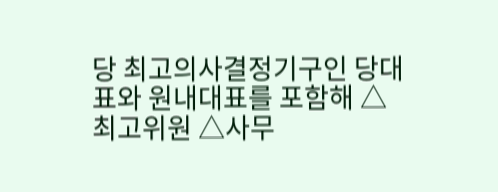당 최고의사결정기구인 당대표와 원내대표를 포함해 △최고위원 △사무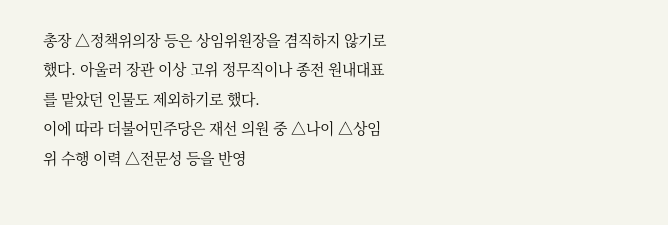총장 △정책위의장 등은 상임위원장을 겸직하지 않기로 했다. 아울러 장관 이상 고위 정무직이나 종전 원내대표를 맡았던 인물도 제외하기로 했다.
이에 따라 더불어민주당은 재선 의원 중 △나이 △상임위 수행 이력 △전문성 등을 반영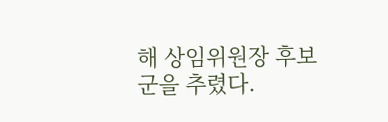해 상임위원장 후보군을 추렸다.